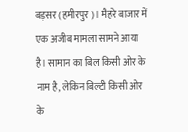बड़सर (हमीरपुर)। मैहरे बाजार में एक अजीब मामला सामने आया है। सामान का बिल किसी ओर के नाम है, लेकिन बिल्टी किसी ओर के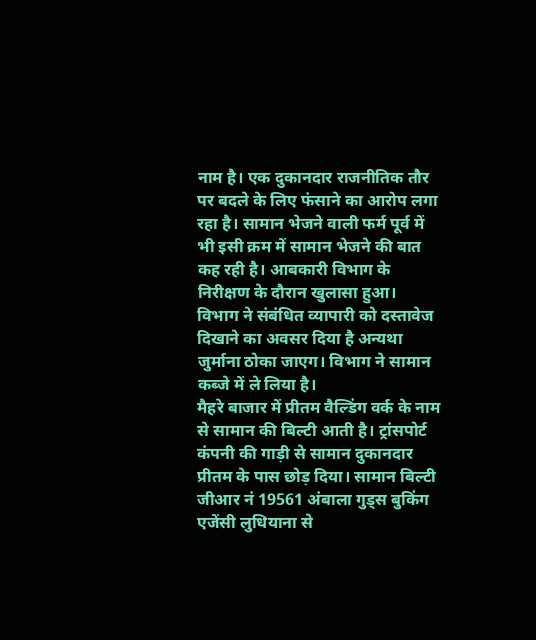नाम है। एक दुकानदार राजनीतिक तौर पर बदले के लिए फंसाने का आरोप लगा रहा है। सामान भेजने वाली फर्म पूर्व में भी इसी क्रम में सामान भेजने की बात कह रही है। आबकारी विभाग के निरीक्षण के दौरान खुलासा हुआ। विभाग ने संबंधित व्यापारी को दस्तावेज दिखाने का अवसर दिया है अन्यथा जुर्माना ठोका जाएग। विभाग ने सामान कब्जे में ले लिया है।
मैहरे बाजार में प्रीतम वैल्डिंग वर्क के नाम से सामान की बिल्टी आती है। ट्रांसपोर्ट कंपनी की गाड़ी से सामान दुकानदार प्रीतम के पास छोड़ दिया। सामान बिल्टी जीआर नं 19561 अंबाला गुड्स बुकिंग एजेंसी लुधियाना से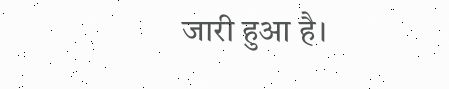जारी हुआ है।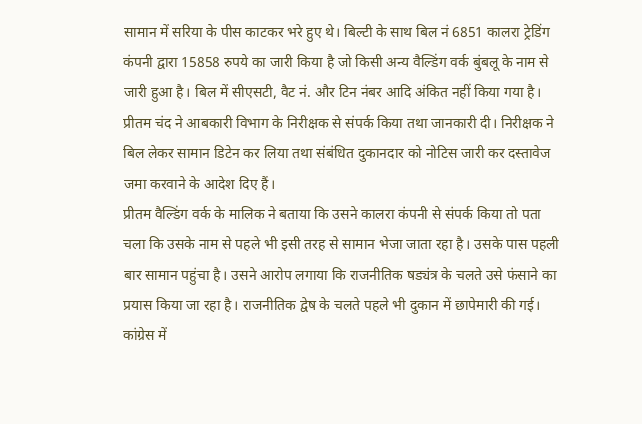सामान में सरिया के पीस काटकर भरे हुए थे। बिल्टी के साथ बिल नं 6851 कालरा ट्रेडिंग कंपनी द्वारा 15858 रुपये का जारी किया है जो किसी अन्य वैल्डिंग वर्क बुंबलू के नाम से जारी हुआ है। बिल में सीएसटी, वैट नं. और टिन नंबर आदि अंकित नहीं किया गया है। प्रीतम चंद ने आबकारी विभाग के निरीक्षक से संपर्क किया तथा जानकारी दी। निरीक्षक ने बिल लेकर सामान डिटेन कर लिया तथा संबंधित दुकानदार को नोटिस जारी कर दस्तावेज जमा करवाने के आदेश दिए हैं।
प्रीतम वैल्डिंग वर्क के मालिक ने बताया कि उसने कालरा कंपनी से संपर्क किया तो पता चला कि उसके नाम से पहले भी इसी तरह से सामान भेजा जाता रहा है। उसके पास पहली बार सामान पहुंचा है। उसने आरोप लगाया कि राजनीतिक षड्यंत्र के चलते उसे फंसाने का प्रयास किया जा रहा है। राजनीतिक द्वेष के चलते पहले भी दुकान में छापेमारी की गई। कांग्रेस में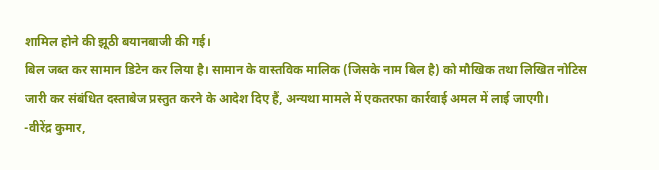शामिल होने की झूठी बयानबाजी की गई।
बिल जब्त कर सामान डिटेन कर लिया है। सामान के वास्तविक मालिक (जिसके नाम बिल है) को मौखिक तथा लिखित नोटिस जारी कर संबंधित दस्ताबेज प्रस्तुत करने के आदेश दिए हैं, अन्यथा मामले में एकतरफा कार्रवाई अमल में लाई जाएगी।
-वीरेंद्र कुमार,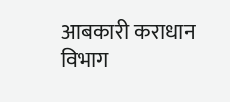आबकारी कराधान विभाग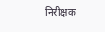निरीक्षक